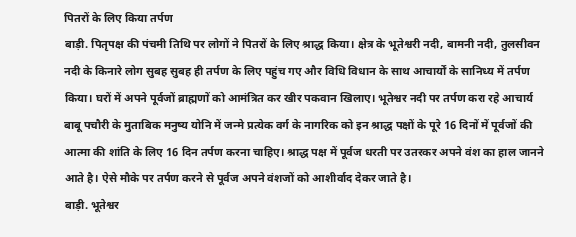पितरों के लिए किया तर्पण
बाड़ी. पितृपक्ष की पंचमी तिथि पर लोगों ने पितरों के लिए श्राद्ध किया। क्षेत्र के भूतेश्वरी नदी, बामनी नदी, तुलसीवन नदी के किनारे लोग सुबह सुबह ही तर्पण के लिए पहुंच गए और विधि विधान के साथ आचार्यों के सानिध्य में तर्पण किया। घरों में अपने पूर्वजों ब्राह्मणों को आमंत्रित कर खीर पकवान खिलाए। भूतेश्वर नदी पर तर्पण करा रहे आचार्य बाबू पचौरी के मुताबिक मनुष्य योनि में जन्मे प्रत्येक वर्ग के नागरिक को इन श्राद्ध पक्षों के पूरे 16 दिनों में पूर्वजों की आत्मा की शांति के लिए 16 दिन तर्पण करना चाहिए। श्राद्ध पक्ष में पूर्वज धरती पर उतरकर अपने वंश का हाल जानने आते है। ऐसे मौके पर तर्पण करने से पूर्वज अपने वंशजों को आशीर्वाद देकर जाते है।
बाड़ी. भूतेश्वर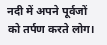नदी में अपने पूर्वजों को तर्पण करते लोग।